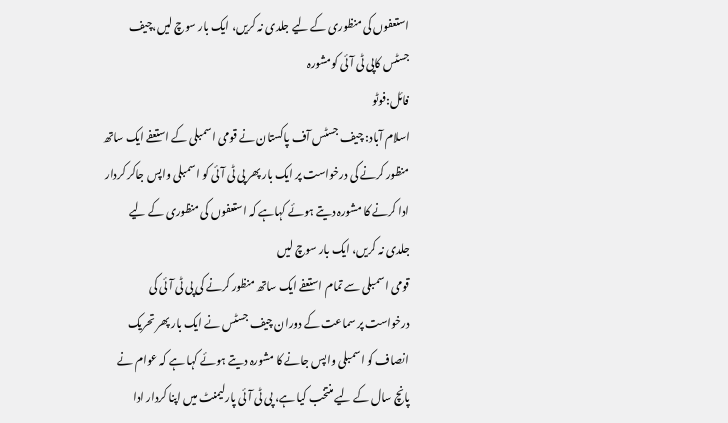استعفوں کی منظوری کے لیے جلدی نہ کریں، ایک بار سوچ لیں،چیف جسٹس کاپی ٹی آئی کومشورہ
فائل:فوٹو
اسلام آباد: چیف جسٹس آف پاکستان نے قومی اسمبلی کے استعفے ایک ساتھ منظور کرنے کی درخواست پر ایک بار پھر پی ٹی آئی کو اسمبلی واپس جاکر کردار ادا کرنے کا مشورہ دیتے ہوئے کہاہے کہ استعفوں کی منظوری کے لیے جلدی نہ کریں، ایک بار سوچ لیں
قومی اسمبلی سے تمام استعفے ایک ساتھ منظور کرنے کی پی ٹی آئی کی درخواست پر سماعت کے دوران چیف جسٹس نے ایک بار پھر تحریک انصاف کو اسمبلی واپس جانے کا مشورہ دیتے ہوئے کہا ہے کہ عوام نے پانچ سال کے لیے منتخب کیا ہے، پی ٹی آئی پارلیمنٹ میں اپنا کردار ادا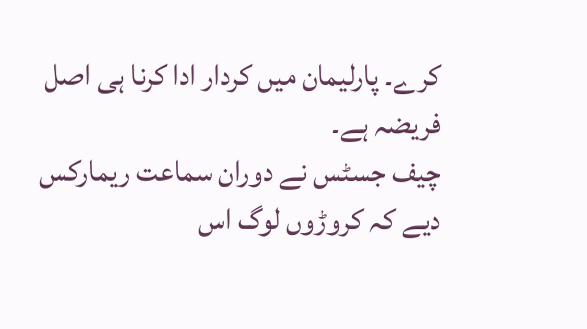کرے۔ پارلیمان میں کردار ادا کرنا ہی اصل فریضہ ہے۔
چیف جسٹس نے دوران سماعت ریمارکس دیے کہ کروڑوں لوگ اس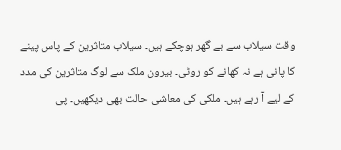وقت سیلاب سے بے گھر ہوچکے ہیں۔ سیلاب متاثرین کے پاس پینے کا پانی ہے نہ کھانے کو روٹی۔ بیرون ملک سے لوگ متاثرین کی مدد کے لیے آ رہے ہیں۔ ملکی کی معاشی حالت بھی دیکھیں۔ پی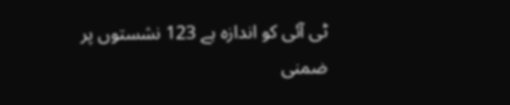ٹی آئی کو اندازہ ہے 123 نشستوں پر ضمنی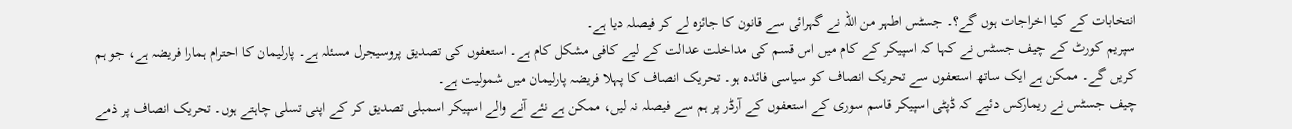انتخابات کے کیا اخراجات ہوں گے؟۔ جسٹس اطہر من اللہ نے گہرائی سے قانون کا جائزہ لے کر فیصلہ دیا ہے۔
سپریم کورٹ کے چیف جسٹس نے کہا کہ اسپیکر کے کام میں اس قسم کی مداخلت عدالت کے لیے کافی مشکل کام ہے۔ استعفوں کی تصدیق پروسیجرل مسئلہ ہے۔ پارلیمان کا احترام ہمارا فریضہ ہے، جو ہم کریں گے۔ ممکن ہے ایک ساتھ استعفوں سے تحریک انصاف کو سیاسی فائدہ ہو۔ تحریک انصاف کا پہلا فریضہ پارلیمان میں شمولیت ہے۔
چیف جسٹس نے ریمارکس دئیے کہ ڈپٹی اسپیکر قاسم سوری کے استعفوں کے آرڈر پر ہم سے فیصلہ نہ لیں، ممکن ہے نئے آنے والے اسپیکر اسمبلی تصدیق کر کے اپنی تسلی چاہتے ہوں۔ تحریک انصاف پر ذمے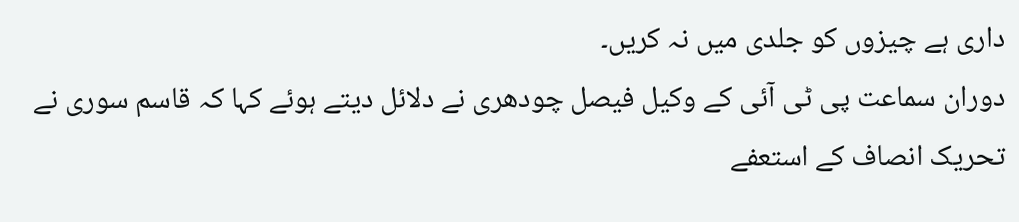داری ہے چیزوں کو جلدی میں نہ کریں۔
دوران سماعت پی ٹی آئی کے وکیل فیصل چودھری نے دلائل دیتے ہوئے کہا کہ قاسم سوری نے تحریک انصاف کے استعفے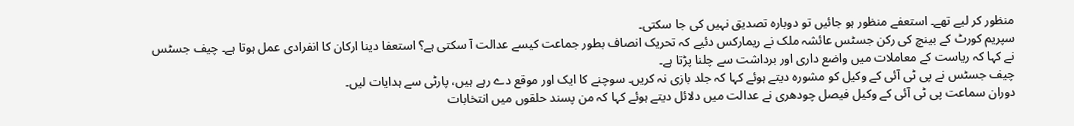منظور کر لیے تھے۔ استعفے منظور ہو جائیں تو دوبارہ تصدیق نہیں کی جا سکتی۔
سپریم کورٹ کے بینچ کی رکن جسٹس عائشہ ملک نے ریمارکس دئیے کہ تحریک انصاف بطور جماعت کیسے عدالت آ سکتی ہے؟ استعفا دینا ارکان کا انفرادی عمل ہوتا ہے۔ چیف جسٹس نے کہا کہ ریاست کے معاملات میں واضع داری اور برداشت سے چلنا پڑتا ہے۔
چیف جسٹس نے پی ٹی آئی کے وکیل کو مشورہ دیتے ہوئے کہا کہ جلد بازی نہ کریں۔ سوچنے کا ایک اور موقع دے رہے ہیں، پارٹی سے ہدایات لیں۔
دوران سماعت پی ٹی آئی کے وکیل فیصل چودھری نے عدالت میں دلائل دیتے ہوئے کہا کہ من پسند حلقوں میں انتخابات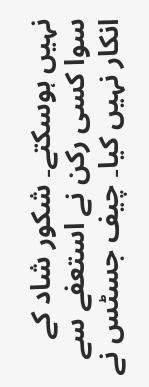نہیں ہوسکتے۔ شکور شاد کے سوا کسی رکن نے استعفے سے انکار نہیں کیا۔ چیف جسٹس نے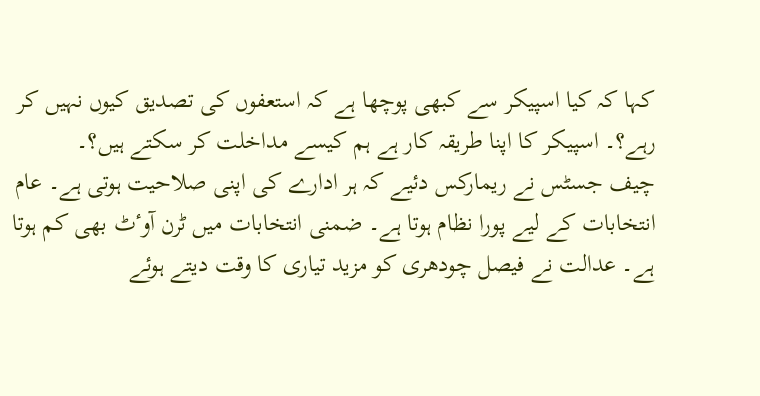کہا کہ کیا اسپیکر سے کبھی پوچھا ہے کہ استعفوں کی تصدیق کیوں نہیں کر رہے؟۔ اسپیکر کا اپنا طریقہ کار ہے ہم کیسے مداخلت کر سکتے ہیں؟۔
چیف جسٹس نے ریمارکس دئیے کہ ہر ادارے کی اپنی صلاحیت ہوتی ہے۔ عام انتخابات کے لیے پورا نظام ہوتا ہے۔ ضمنی انتخابات میں ٹرن آوٴٹ بھی کم ہوتا ہے۔ عدالت نے فیصل چودھری کو مزید تیاری کا وقت دیتے ہوئے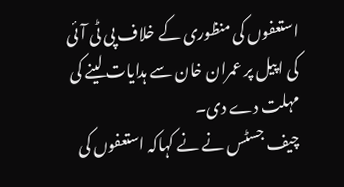استعفوں کی منظوری کے خلاف پی ٹی آئی کی اپیل پر عمران خان سے ہدایات لینے کی مہلت دے دی۔
چیف جسٹس نے نے کہاکہ استعفوں کی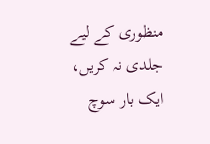منظوری کے لیے جلدی نہ کریں، ایک بار سوچ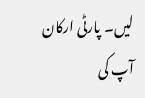لیں۔ پارٹی ارکان آپ کی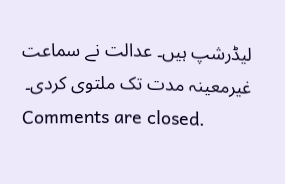لیڈرشپ ہیں۔ عدالت نے سماعت غیرمعینہ مدت تک ملتوی کردی۔
Comments are closed.